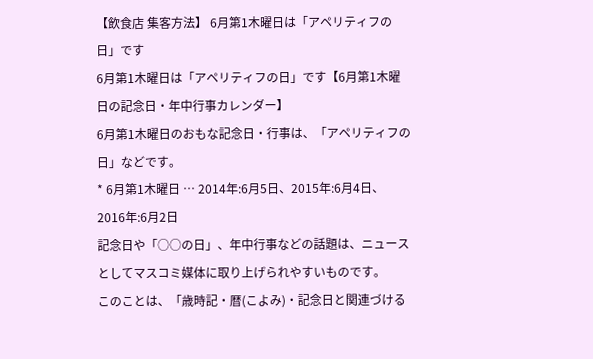【飲食店 集客方法】 6月第1木曜日は「アペリティフの日」です
6月第1木曜日は「アペリティフの日」です【6月第1木曜日の記念日・年中行事カレンダー】
6月第1木曜日のおもな記念日・行事は、「アペリティフの日」などです。
* 6月第1木曜日 … 2014年:6月5日、2015年:6月4日、2016年:6月2日
記念日や「○○の日」、年中行事などの話題は、ニュースとしてマスコミ媒体に取り上げられやすいものです。
このことは、「歳時記・暦(こよみ)・記念日と関連づける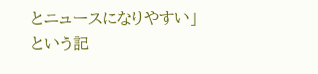とニュースになりやすい」という記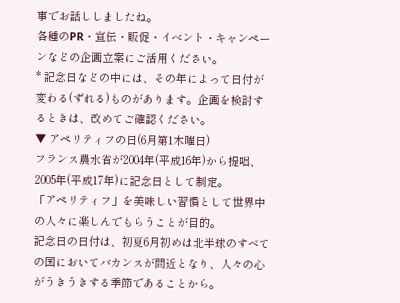事でお話ししましたね。
各種のPR・宣伝・販促・イベント・キャンペーンなどの企画立案にご活用ください。
* 記念日などの中には、その年によって日付が変わる(ずれる)ものがあります。企画を検討するときは、改めてご確認ください。
▼ アペリティフの日(6月第1木曜日)
フランス農水省が2004年(平成16年)から提唱、2005年(平成17年)に記念日として制定。
「アペリティフ」を美味しい習慣として世界中の人々に楽しんでもらうことが目的。
記念日の日付は、初夏6月初めは北半球のすべての国においてバカンスが間近となり、人々の心がうきうきする季節であることから。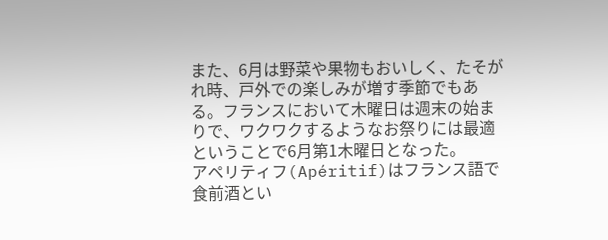また、6月は野菜や果物もおいしく、たそがれ時、戸外での楽しみが増す季節でもある。フランスにおいて木曜日は週末の始まりで、ワクワクするようなお祭りには最適ということで6月第1木曜日となった。
アペリティフ(Apéritif)はフランス語で食前酒とい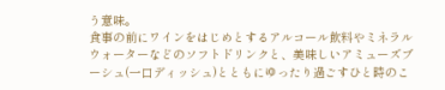う意味。
食事の前にワインをはじめとするアルコール飲料やミネラルウォーターなどのソフトドリンクと、美味しいアミューズブーシュ(一口ディッシュ)とともにゆったり過ごすひと時のこ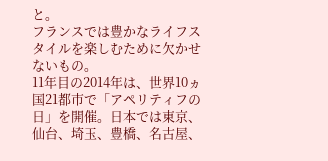と。
フランスでは豊かなライフスタイルを楽しむために欠かせないもの。
11年目の2014年は、世界10ヵ国21都市で「アペリティフの日」を開催。日本では東京、仙台、埼玉、豊橋、名古屋、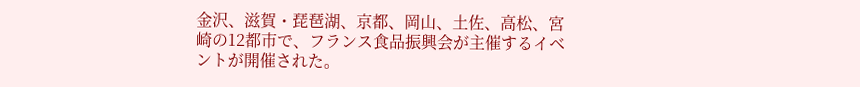金沢、滋賀・琵琶湖、京都、岡山、土佐、高松、宮崎の12都市で、フランス食品振興会が主催するイベントが開催された。